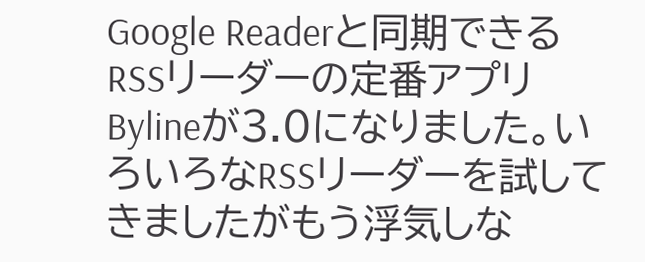Google Readerと同期できるRSSリーダーの定番アプリBylineが3.0になりました。いろいろなRSSリーダーを試してきましたがもう浮気しな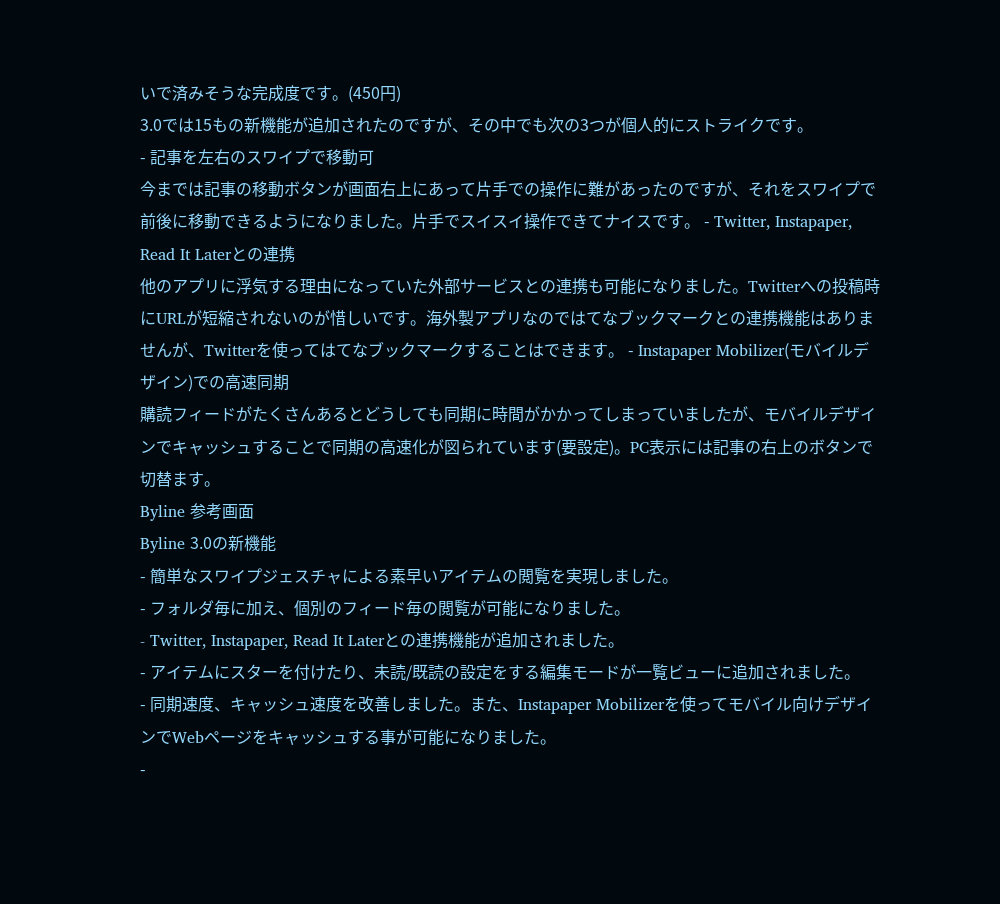いで済みそうな完成度です。(450円)
3.0では15もの新機能が追加されたのですが、その中でも次の3つが個人的にストライクです。
- 記事を左右のスワイプで移動可
今までは記事の移動ボタンが画面右上にあって片手での操作に難があったのですが、それをスワイプで前後に移動できるようになりました。片手でスイスイ操作できてナイスです。 - Twitter, Instapaper, Read It Laterとの連携
他のアプリに浮気する理由になっていた外部サービスとの連携も可能になりました。Twitterへの投稿時にURLが短縮されないのが惜しいです。海外製アプリなのではてなブックマークとの連携機能はありませんが、Twitterを使ってはてなブックマークすることはできます。 - Instapaper Mobilizer(モバイルデザイン)での高速同期
購読フィードがたくさんあるとどうしても同期に時間がかかってしまっていましたが、モバイルデザインでキャッシュすることで同期の高速化が図られています(要設定)。PC表示には記事の右上のボタンで切替ます。
Byline 参考画面
Byline 3.0の新機能
- 簡単なスワイプジェスチャによる素早いアイテムの閲覧を実現しました。
- フォルダ毎に加え、個別のフィード毎の閲覧が可能になりました。
- Twitter, Instapaper, Read It Laterとの連携機能が追加されました。
- アイテムにスターを付けたり、未読/既読の設定をする編集モードが一覧ビューに追加されました。
- 同期速度、キャッシュ速度を改善しました。また、Instapaper Mobilizerを使ってモバイル向けデザインでWebページをキャッシュする事が可能になりました。
-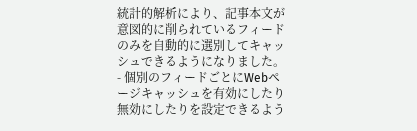統計的解析により、記事本文が意図的に削られているフィードのみを自動的に選別してキャッシュできるようになりました。
- 個別のフィードごとにWebページキャッシュを有効にしたり無効にしたりを設定できるよう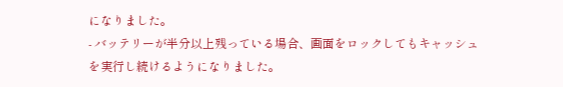になりました。
- バッテリーが半分以上残っている場合、画面をロックしてもキャッシュを実行し続けるようになりました。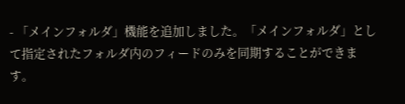- 「メインフォルダ」機能を追加しました。「メインフォルダ」として指定されたフォルダ内のフィードのみを同期することができます。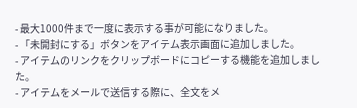- 最大1000件まで一度に表示する事が可能になりました。
- 「未開封にする」ボタンをアイテム表示画面に追加しました。
- アイテムのリンクをクリップボードにコピーする機能を追加しました。
- アイテムをメールで送信する際に、全文をメ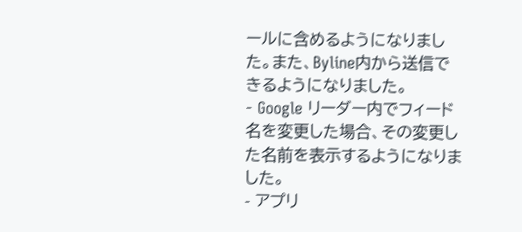ールに含めるようになりました。また、Byline内から送信できるようになりました。
- Google リーダー内でフィード名を変更した場合、その変更した名前を表示するようになりました。
- アプリ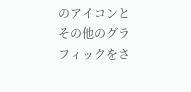のアイコンとその他のグラフィックをさ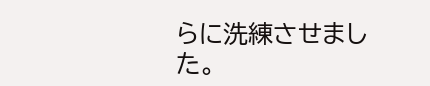らに洗練させました。